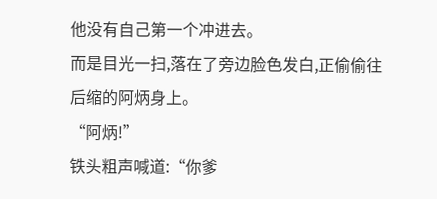他没有自己第一个冲进去。
而是目光一扫,落在了旁边脸色发白,正偷偷往后缩的阿炳身上。
“阿炳!”
铁头粗声喊道:“你爹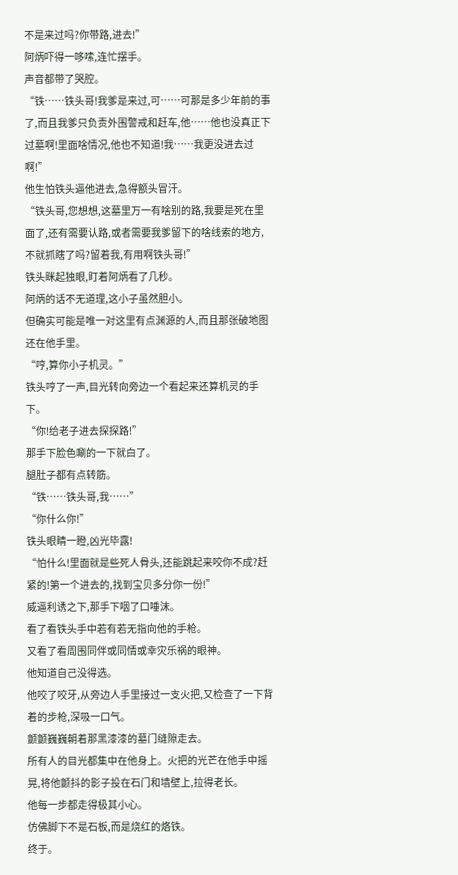不是来过吗?你带路,进去!”
阿炳吓得一哆嗦,连忙摆手。
声音都带了哭腔。
“铁……铁头哥!我爹是来过,可……可那是多少年前的事了,而且我爹只负责外围警戒和赶车,他……他也没真正下过墓啊!里面啥情况,他也不知道!我……我更没进去过啊!”
他生怕铁头逼他进去,急得额头冒汗。
“铁头哥,您想想,这墓里万一有啥别的路,我要是死在里面了,还有需要认路,或者需要我爹留下的啥线索的地方,不就抓瞎了吗?留着我,有用啊铁头哥!”
铁头眯起独眼,盯着阿炳看了几秒。
阿炳的话不无道理,这小子虽然胆小。
但确实可能是唯一对这里有点渊源的人,而且那张破地图还在他手里。
“哼,算你小子机灵。”
铁头哼了一声,目光转向旁边一个看起来还算机灵的手下。
“你!给老子进去探探路!”
那手下脸色唰的一下就白了。
腿肚子都有点转筋。
“铁……铁头哥,我……”
“你什么你!”
铁头眼睛一瞪,凶光毕露!
“怕什么!里面就是些死人骨头,还能跳起来咬你不成?赶紧的!第一个进去的,找到宝贝多分你一份!”
威逼利诱之下,那手下咽了口唾沫。
看了看铁头手中若有若无指向他的手枪。
又看了看周围同伴或同情或幸灾乐祸的眼神。
他知道自己没得选。
他咬了咬牙,从旁边人手里接过一支火把,又检查了一下背着的步枪,深吸一口气。
颤颤巍巍朝着那黑漆漆的墓门缝隙走去。
所有人的目光都集中在他身上。火把的光芒在他手中摇晃,将他颤抖的影子投在石门和墙壁上,拉得老长。
他每一步都走得极其小心。
仿佛脚下不是石板,而是烧红的烙铁。
终于。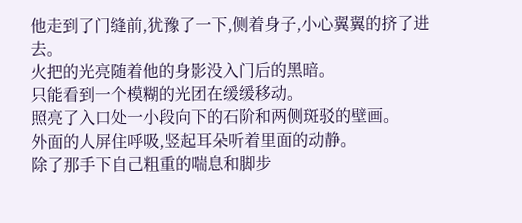他走到了门缝前,犹豫了一下,侧着身子,小心翼翼的挤了进去。
火把的光亮随着他的身影没入门后的黑暗。
只能看到一个模糊的光团在缓缓移动。
照亮了入口处一小段向下的石阶和两侧斑驳的壁画。
外面的人屏住呼吸,竖起耳朵听着里面的动静。
除了那手下自己粗重的喘息和脚步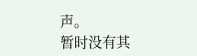声。
暂时没有其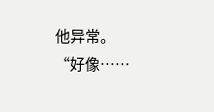他异常。
“好像……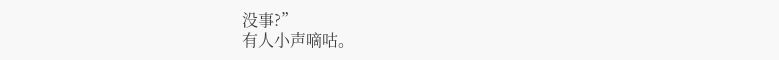没事?”
有人小声嘀咕。